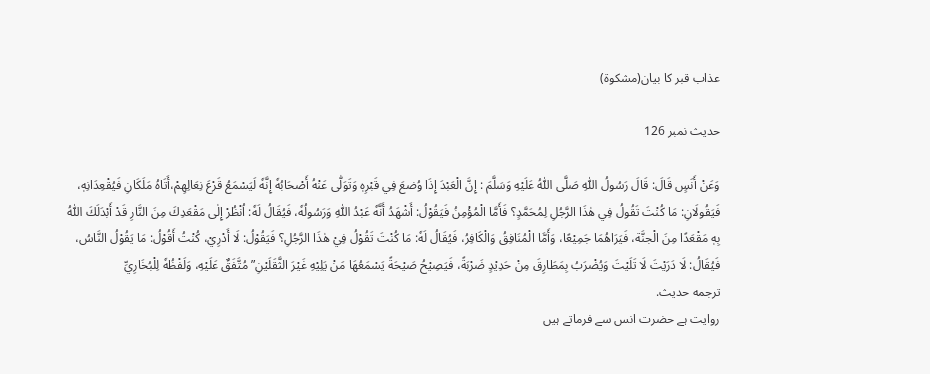عذاب قبر کا بیان(مشکوۃ)

حدیث نمبر 126

وَعَنْ أَنَسٍ قَالَ: قَالَ رَسُولُ اللّٰهِ صَلَّى اللّٰهُ عَلَيْهِ وَسَلَّمَ : إِنَّ الْعَبْدَ إِذَا وُضعَ فِي قَبْرِهٖ وَتَوَلّٰى عَنْهُ أَصْحَابُهٗ إِنَّهٗ لَيَسْمَعُ قَرْعَ نِعَالِهِمْ،أَتَاهُ مَلَكَانِ فَيُقْعِدَانِهٖ، فَيَقُولَانِ: مَا كُنْتَ تَقُولُ فِي هٰذَا الرَّجُلِ لِمُحَمَّدٍ؟ فَأَمَّا الْمُؤْمِنُ فَيَقُوْلُ: أَشْهَدُ أَنَّهٗ عَبْدُ اللّٰهِ وَرَسُولُهٗ، فَيُقَالُ لَهٗ: اُنْظُرْ إِلٰى مَقْعَدِكَ مِنَ النَّارِ قَدْ أَبْدَلَكَ اللّٰهُ بِهٖ مَقْعَدًا مِنَ الْجنَّة، فَيَرَاهُمَا جَمِيْعًا، وَأَمَّا الْمُنَافِقُ وَالْكَافِرُ، فَيُقَالُ لَهٗ: مَا كُنْتَ تَقُوْلُ فِيْ هٰذَا الرَّجُلِ؟ فَيَقُوْلُ: لَا أَدْرِيْ، كُنْتُ أَقُوْلُ: مَا يَقُوْلُ النَّاسُ، فَيُقَالُ: لَا دَرَيْتَ لَا تَلَيْتَ وَيُضْرَبُ بِمَطَارِقَ مِنْ حَدِيْدٍ ضَرْبَةً، فَيَصِيْحُ صَيْحَةً يَسْمَعُهَا مَنْ يَلِيْهِ غَيْرَ الثَّقَلَيْنِ” مُتَّفَقٌ عَلَيْهِ، وَلَفْظُهٗ لِلْبُخَارِيِّ
ترجمه حديث.
روایت ہے حضرت انس سے فرماتے ہیں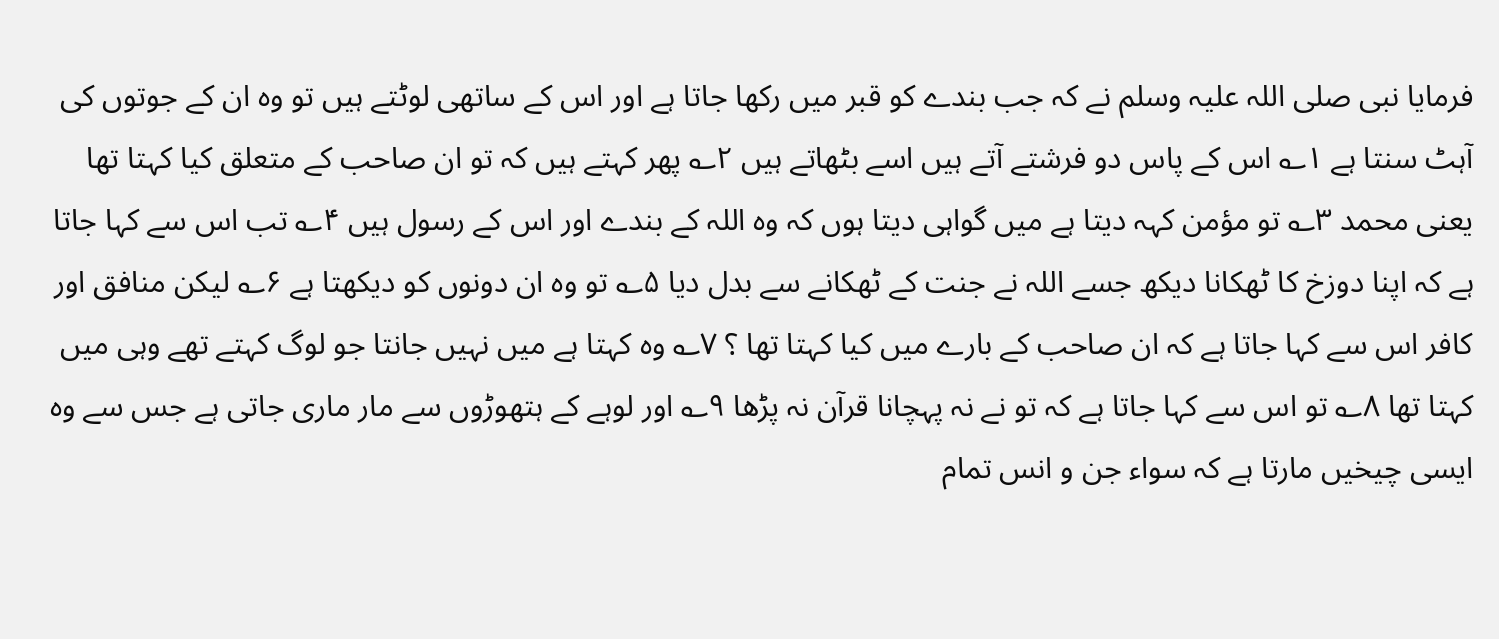فرمایا نبی صلی اللہ علیہ وسلم نے کہ جب بندے کو قبر میں رکھا جاتا ہے اور اس کے ساتھی لوٹتے ہیں تو وہ ان کے جوتوں کی آہٹ سنتا ہے ۱؎ اس کے پاس دو فرشتے آتے ہیں اسے بٹھاتے ہیں ۲؎ پھر کہتے ہیں کہ تو ان صاحب کے متعلق کیا کہتا تھا یعنی محمد ۳؎ تو مؤمن کہہ دیتا ہے میں گواہی دیتا ہوں کہ وہ اللہ کے بندے اور اس کے رسول ہیں ۴؎ تب اس سے کہا جاتا ہے کہ اپنا دوزخ کا ٹھکانا دیکھ جسے اللہ نے جنت کے ٹھکانے سے بدل دیا ۵؎ تو وہ ان دونوں کو دیکھتا ہے ۶؎ لیکن منافق اور کافر اس سے کہا جاتا ہے کہ ان صاحب کے بارے میں كيا کہتا تھا ؟ ۷؎ وہ کہتا ہے میں نہیں جانتا جو لوگ کہتے تھے وہی میں کہتا تھا ۸؎ تو اس سے کہا جاتا ہے کہ تو نے نہ پہچانا قرآن نہ پڑھا ۹؎ اور لوہے کے ہتھوڑوں سے مار ماری جاتی ہے جس سے وہ ایسی چیخیں مارتا ہے کہ سواء جن و انس تمام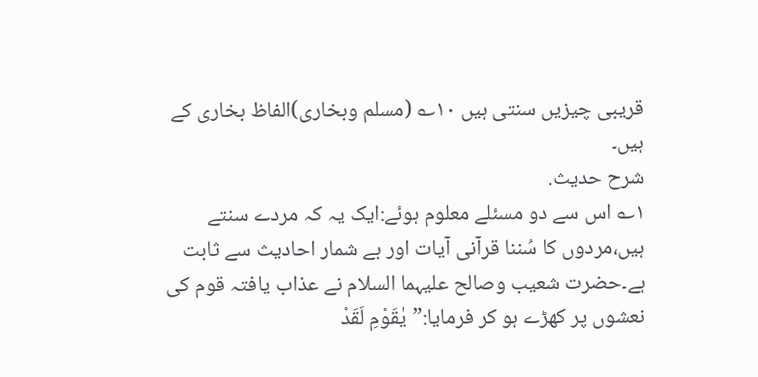قریبی چیزیں سنتی ہیں ۱۰؎ (مسلم وبخاری)الفاظ بخاری کے ہیں۔
شرح حديث.
۱؎ اس سے دو مسئلے معلوم ہوئے:ایک یہ کہ مردے سنتے ہیں،مردوں کا سُننا قرآنی آیات اور بے شمار احادیث سے ثابت ہے۔حضرت شعیب وصالح علیہما السلام نے عذاب یافتہ قوم کی نعشوں پر کھڑے ہو کر فرمایا:”یٰقَوْمِ لَقَدْ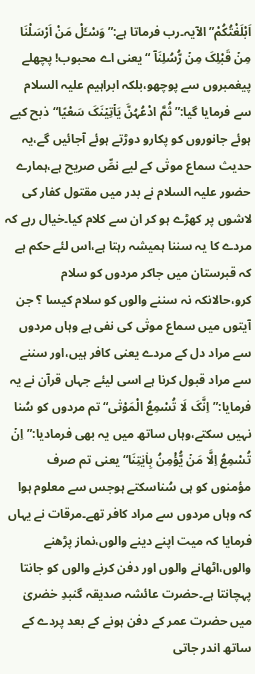اَبْلَغْتُکُمْ”الآیہ۔رب فرماتا ہے:”وَسْـَٔلْ مَنْ اَرْسَلْنَا مِنۡ قَبْلِکَ مِنۡ رُّسُلِنَاۤ “یعنی اے محبوب! پچھلے پیغمبروں سے پوچھو،بلکہ ابراہیم علیہ السلام سے فرمایا گیا:”ثُمَّ ادْعُہُنَّ یَاۡتِیۡنَکَ سَعْیًا“ذبح کیے ہوئے جانوروں کو پکارو دوڑتے ہوئے آجائیں گے،یہ حدیث سماع موتٰی کے لیے نصِّ صریح ہے،ہمارے حضور علیہ السلام نے بدر میں مقتول کفار کی لاشوں پر کھڑے ہو کر ان سے کلام کیا۔خیال رہے کہ مردے کا یہ سننا ہمیشہ رہتا ہے،اس لئے حکم ہے کہ قبرستان میں جاکر مردوں کو سلام کرو،حالانکہ نہ سننے والوں کو سلام کیسا ؟ جن آیتوں میں سماع موتٰی کی نفی ہے وہاں مردوں سے مراد دل کے مردے یعنی کافر ہیں،اور سننے سے مراد قبول کرنا ہے اسی لیئے جہاں قرآن نے یہ فرمایا:”اِنَّکَ لَا تُسْمِعُ الْمَوْتٰی“تم مردوں کو سُنا نہیں سکتے،وہاں ساتھ میں یہ بھی فرمادیا:”اِنۡ تُسْمِعُ اِلَّا مَنۡ یُّؤْمِنُ بِاٰیٰتِنَا“یعنی تم صرف مؤمنوں کو ہی سُناسکتے ہوجس سے معلوم ہوا کہ وہاں مردوں سے مراد کافر تھے۔مرقات نے یہاں فرمایا کہ میت اپنے دینے والوں،نماز پڑھنے والوں،اٹھانے والوں اور دفن کرنے والوں کو جانتا پہچانتا ہے۔حضرت عائشہ صدیقہ گنبدِ خضریٰ میں حضرت عمر کے دفن ہونے کے بعد پردے کے ساتھ اندر جاتی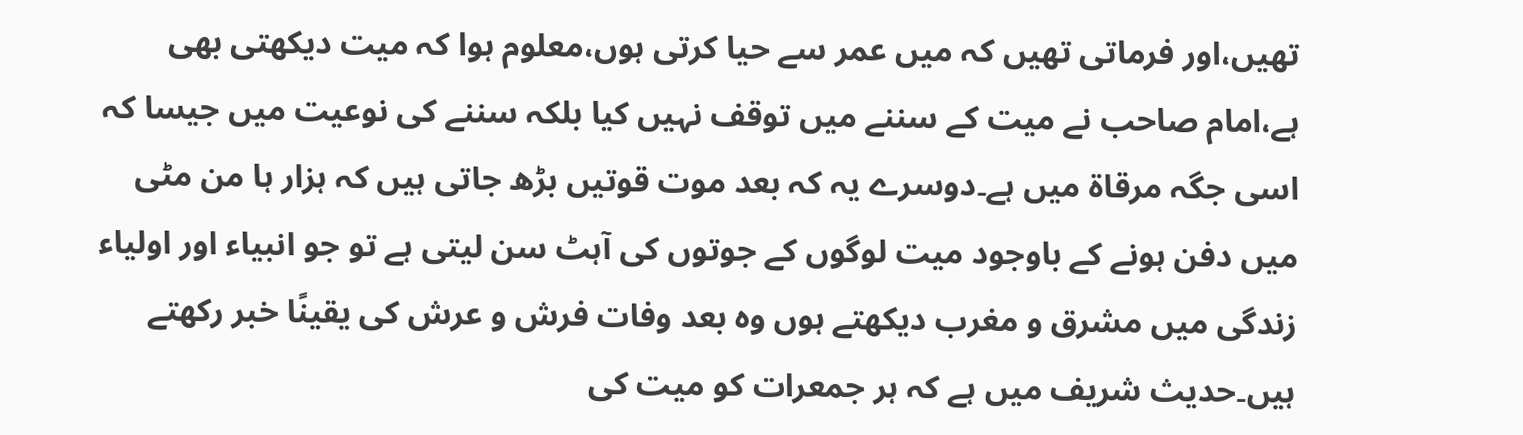تھیں،اور فرماتی تھیں کہ میں عمر سے حیا کرتی ہوں،معلوم ہوا کہ میت دیکھتی بھی ہے،امام صاحب نے میت کے سننے میں توقف نہیں کیا بلکہ سننے کی نوعیت میں جیسا کہ اسی جگہ مرقاۃ میں ہے۔دوسرے یہ کہ بعد موت قوتیں بڑھ جاتی ہیں کہ ہزار ہا من مٹی میں دفن ہونے کے باوجود میت لوگوں کے جوتوں کی آہٹ سن لیتی ہے تو جو انبیاء اور اولیاء زندگی میں مشرق و مغرب دیکھتے ہوں وہ بعد وفات فرش و عرش کی یقینًا خبر رکھتے ہیں۔حدیث شریف میں ہے کہ ہر جمعرات کو میت کی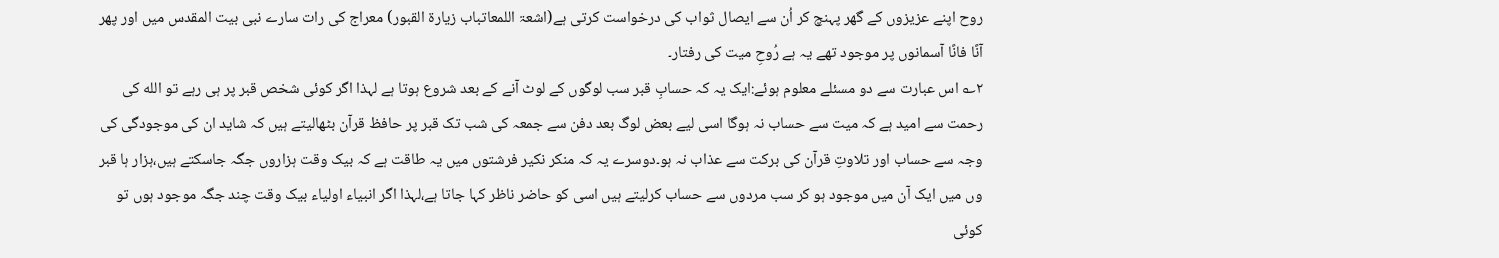روح اپنے عزیزوں کے گھر پہنچ کر اُن سے ایصال ثواب کی درخواست کرتی ہے(اشعۃ اللمعاتباب زیارۃ القبور) معراج کی رات سارے نبی بیت المقدس میں اور پھر آنًا فانًا آسمانوں پر موجود تھے یہ ہے رُوحِ میت کی رفتار۔
۲؎ اس عبارت سے دو مسئلے معلوم ہوئے:ایک یہ کہ حسابِ قبر سب لوگوں کے لوٹ آنے کے بعد شروع ہوتا ہے لہذا اگر کوئی شخص قبر پر ہی رہے تو الله کی رحمت سے امید ہے کہ میت سے حساب نہ ہوگا اسی لیے بعض لوگ بعد دفن سے جمعہ کی شب تک قبر پر حافظ قرآن بٹھالیتے ہیں کہ شاید ان کی موجودگی کی وجہ سے حساب اور تلاوتِ قرآن کی برکت سے عذاب نہ ہو۔دوسرے یہ کہ منکر نکیر فرشتوں میں یہ طاقت ہے کہ بیک وقت ہزاروں جگہ جاسکتے ہیں،ہزار ہا قبر وں میں ایک آن میں موجود ہو کر سب مردوں سے حساب کرلیتے ہیں اسی کو حاضر ناظر کہا جاتا ہے،لہذا اگر انبیاء اولیاء بیک وقت چند جگہ موجود ہوں تو کوئی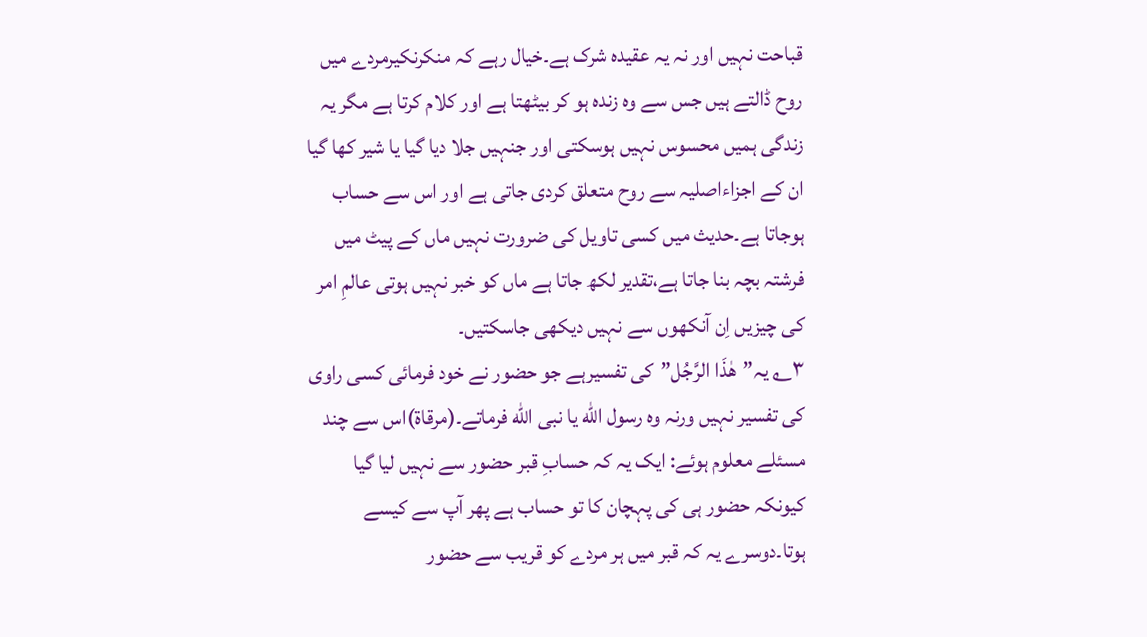قباحت نہیں اور نہ یہ عقیدہ شرک ہے۔خیال رہے کہ منکرنکیرمردے میں روح ڈالتے ہیں جس سے وہ زندہ ہو کر بیٹھتا ہے اور کلام کرتا ہے مگر یہ زندگی ہمیں محسوس نہیں ہوسکتی اور جنہیں جلا دیا گیا یا شیر کھا گیا ان کے اجزاءاصلیہ سے روح متعلق کردی جاتی ہے اور اس سے حساب ہوجاتا ہے۔حدیث میں کسی تاویل کی ضرورت نہیں ماں کے پیٹ میں فرشتہ بچہ بنا جاتا ہے،تقدیر لکھ جاتا ہے ماں کو خبر نہیں ہوتی عالمِ امر کی چیزیں اِن آنکھوں سے نہیں دیکھی جاسکتیں۔
۳؎ یہ”ھٰذَا الرَّجُل”کی تفسیرہے جو حضور نے خود فرمائی کسی راوی کی تفسیر نہیں ورنہ وہ رسول الله یا نبی الله فرماتے۔(مرقاۃ)اس سے چند مسئلے معلوم ہوئے: ایک یہ کہ حسابِ قبر حضور سے نہیں لیا گیا کیونکہ حضور ہی کی پہچان کا تو حساب ہے پھر آپ سے کیسے ہوتا۔دوسرے یہ کہ قبر میں ہر مردے کو قریب سے حضور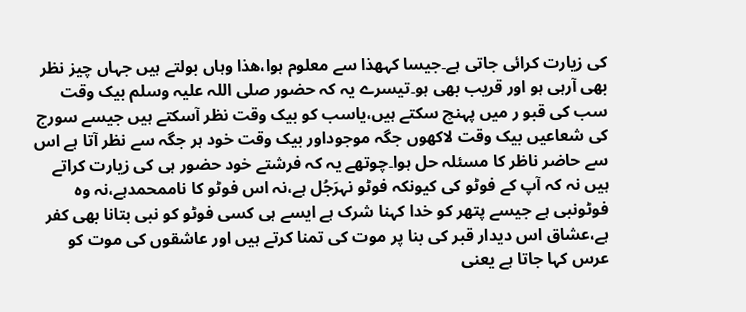کی زیارت کرائی جاتی ہے۔جیسا کہھذا سے معلوم ہوا،ھذا وہاں بولتے ہیں جہاں چیز نظر بھی آرہی ہو اور قریب بھی ہو۔تیسرے یہ کہ حضور صلی اللہ علیہ وسلم بیک وقت سب کی قبو ر میں پہنچ سکتے ہیں،یاسب كو بیک وقت نظر آسکتے ہیں جیسے سورج کی شعاعیں بیک وقت لاکھوں جگہ موجوداور بیک وقت خود ہر جگہ سے نظر آتا ہے اس سے حاضر ناظر کا مسئلہ حل ہوا۔چوتھے یہ کہ فرشتے خود حضور ہی کی زیارت کراتے ہیں نہ کہ آپ کے فوٹو کی کیونکہ فوٹو نہرَجُل ہے،نہ اس فوٹو کا ناممحمدہے،نہ وہ فوٹونبی ہے جیسے پتھر کو خدا کہنا شرک ہے ایسے ہی کسی فوٹو کو نبی بتانا بھی کفر ہے،عشاق اس دیدار قبر کی بنا پر موت کی تمنا کرتے ہیں اور عاشقوں کی موت کو عرس کہا جاتا ہے یعنی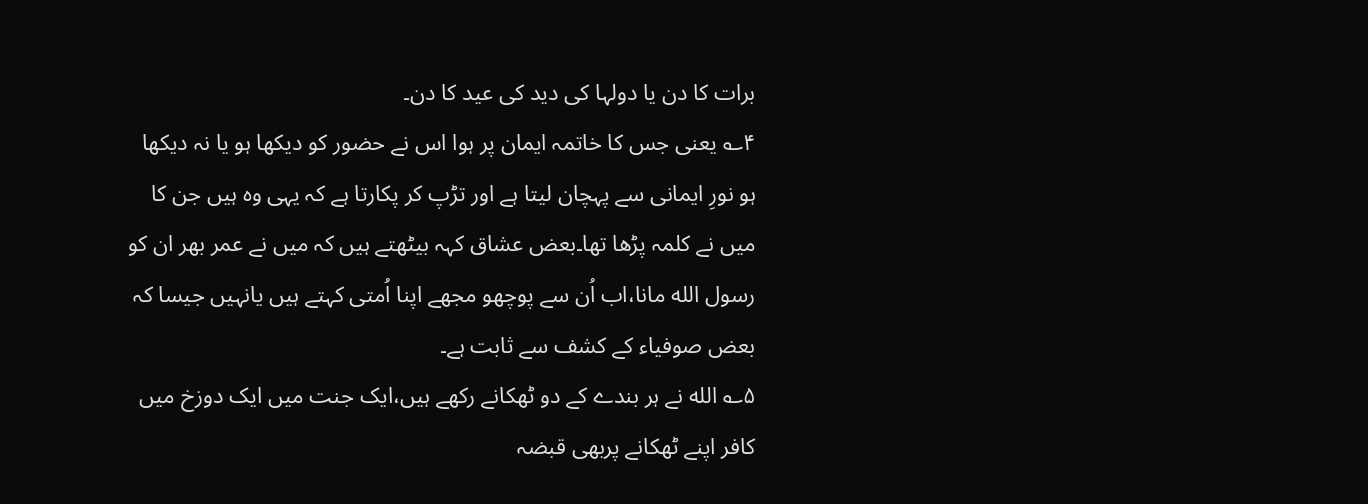برات کا دن یا دولہا کی دید کی عید کا دن۔
۴؎ یعنی جس کا خاتمہ ایمان پر ہوا اس نے حضور کو دیکھا ہو یا نہ دیکھا ہو نورِ ایمانی سے پہچان لیتا ہے اور تڑپ کر پکارتا ہے کہ یہی وہ ہیں جن کا میں نے کلمہ پڑھا تھا۔بعض عشاق کہہ بیٹھتے ہیں کہ میں نے عمر بھر ان کو رسول الله مانا،اب اُن سے پوچھو مجھے اپنا اُمتی کہتے ہیں یانہیں جیسا کہ بعض صوفیاء کے کشف سے ثابت ہے۔
۵؎ الله نے ہر بندے کے دو ٹھکانے رکھے ہیں،ایک جنت میں ایک دوزخ میں کافر اپنے ٹھکانے پربھی قبضہ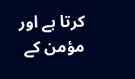کرتا ہے اور مؤمن کے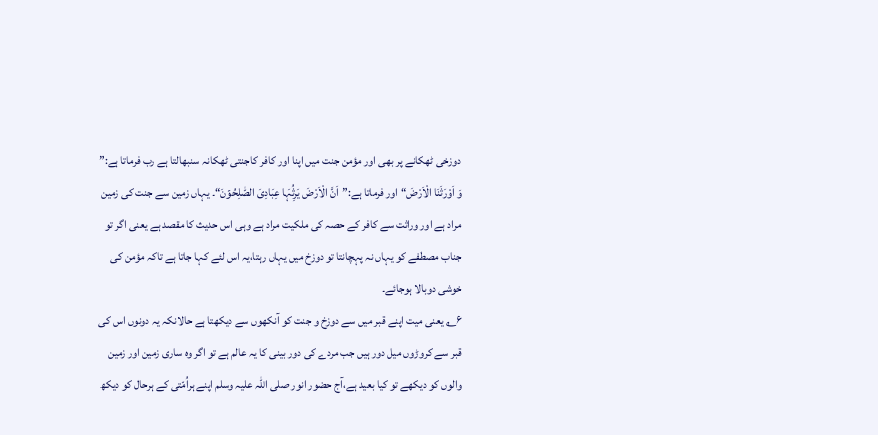دوزخی ٹھکانے پر بھی اور مؤمن جنت میں اپنا اور کافر کاجنتی ٹھکانہ سنبھالتا ہے رب فرماتا ہے:” وَ اَوْرَثَنَا الْاَرْضَ“اور فرماتا ہے:”اَنَّ الْاَرْضَ یَرِثُہَا عِبَادِیَ الصّٰلِحُوۡنَ“۔ یہاں زمین سے جنت کی زمین مراد ہے اور وراثت سے کافر کے حصہ کی ملکیت مراد ہے وہی اس حدیث کا مقصد ہے یعنی اگر تو جناب مصطفے کو یہاں نہ پہچانتا تو دوزخ میں یہاں رہتا،یہ اس لئے کہا جاتا ہے تاکہ مؤمن کی خوشی دوبالا ہوجائے۔
۶؎ یعنی میت اپنے قبر میں سے دوزخ و جنت کو آنکھوں سے دیکھتا ہے حالانکہ یہ دونوں اس کی قبر سے کروڑوں میل دور ہیں جب مردے کی دور بینی کا یہ عالم ہے تو اگر وہ ساری زمین اور زمین والوں کو دیکھے تو کیا بعید ہے،آج حضور انور صلی اللہ علیہ وسلم اپنے ہراُمّتی کے ہرحال کو دیکھ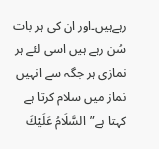رہےہیں۔اور ان کی ہر بات سُن رہے ہیں اسی لئے ہر نمازی ہر جگہ سے انہیں نماز میں سلام کرتا ہے کہتا ہے”السَّلَامُ عَلَیْكَ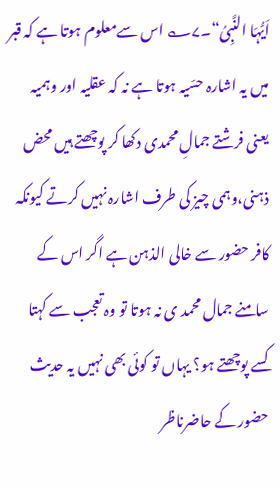اَیُّہَا النَّبِیُ“۔۷؎ اس سےمعلوم ہوتا ہے کہ قبر میں یہ اشارہ حسّیہ ہوتا ہے نہ کہ عقلیہ اور وہمیہ یعنی فرشتے جمالِ محمدی دکھا کر پوچھتے ہیں محض ذہنی،وہمی چیز کی طرف اشارہ نہیں کرتے کیونکہ کافر حضور سے خالی الذہن ہے اگر اس کے سامنے جمال محمد ی نہ ہوتا تو وہ تعجب سے کہتا کسے پوچھتے ہو؟ یہاں تو کوئی بھی نہیں یہ حدیث حضور کے حاضرناظر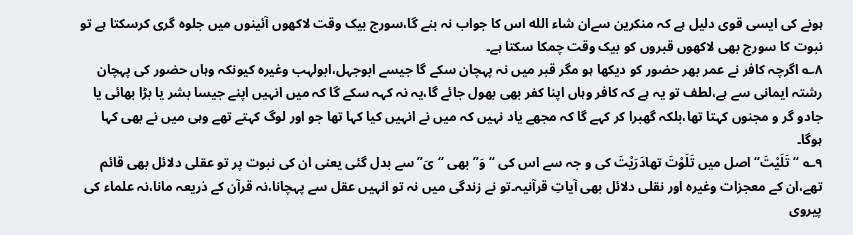ہونے کی ایسی قوی دلیل ہے کہ منکرین سےان شاء الله اس کا جواب نہ بنے گا،سورج بیک وقت لاکھوں آئینوں میں جلوہ گری کرسکتا ہے تو نبوت کا سورج بھی لاکھوں قبروں کو بیک وقت چمکا سکتا ہے۔
۸؎ اگرچہ کافر نے عمر بھر حضور کو دیکھا ہو مگر قبر میں نہ پہچان سکے گا جیسے ابوجہل،ابولہب وغیرہ کیونکہ وہاں حضور کی پہچان رشتہ ایمانی سے ہے،لطف تو یہ ہے کہ کافر وہاں اپنا کفر بھی بھول جائے گا،یہ نہ کہہ سکے گا کہ میں انہیں اپنے جیسا بشر یا بڑا بھائی یا جادو گر و مجنوں کہتا تھا،بلکہ گھبرا کر کہے گا کہ مجھے یاد نہیں کہ میں نے انہیں کیا کہا تھا جو اور لوگ کہتے تھے وہی میں نے بھی کہا ہوگا۔
۹؎ “تَلَیْتَ“اصل میں تَلَوْتَ تھادَرَیْتَ کی و جہ سے اس کی “وَ”بھی “یَ”سے بدل گئی یعنی ان کی نبوت پر تو عقلی دلائل بھی قائم تھے،ان کے معجزات وغیرہ اور نقلی دلائل بھی آیاتِ قرآنیہ۔تو نے زندگی میں نہ تو انہیں عقل سے پہچانا،نہ قرآن کے ذریعہ مانا،نہ علماء کی پیروی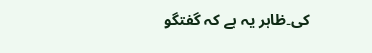کی۔ظاہر یہ ہے کہ گفتگو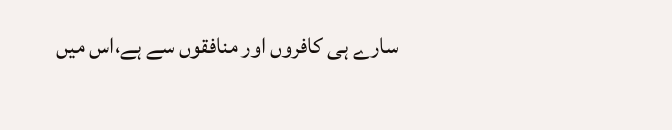سارے ہی کافروں اور منافقوں سے ہے،اس میں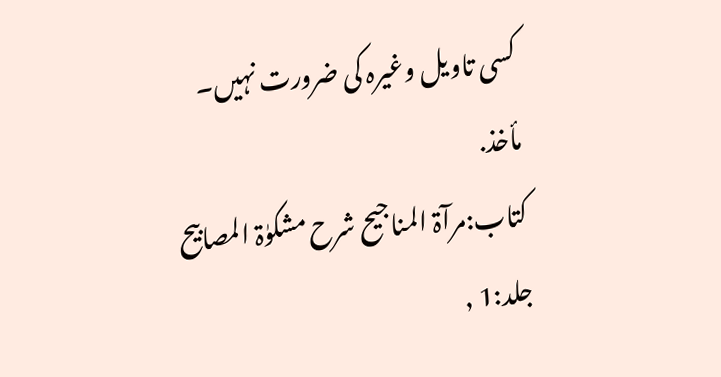کسی تاویل وغیرہ کی ضرورت نہیں۔
مأخذ.
کتاب:مرآۃ المناجیح شرح مشکوٰۃ المصابیح جلد:1 ,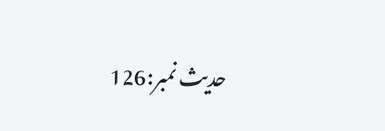حدیث نمبر:126